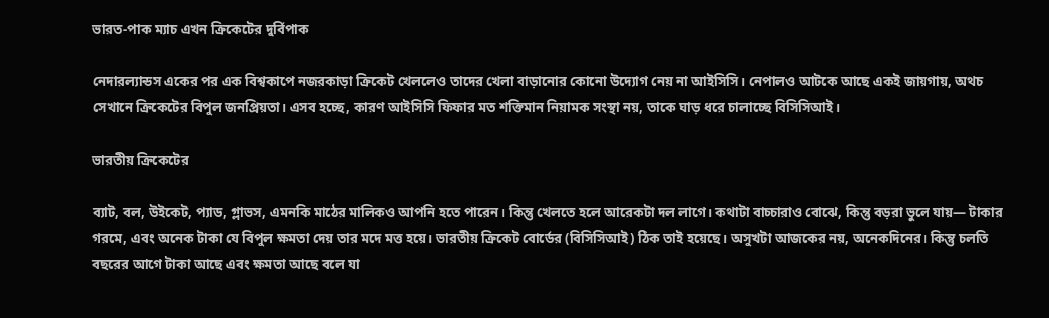ভারত-পাক ম্যাচ এখন ক্রিকেটের দুর্বিপাক

নেদারল্যান্ডস একের পর এক বিশ্বকাপে নজরকাড়া ক্রিকেট খেললেও তাদের খেলা বাড়ানোর কোনো উদ্যোগ নেয় না আইসিসি। নেপালও আটকে আছে একই জায়গায়, অথচ সেখানে ক্রিকেটের বিপুল জনপ্রিয়তা। এসব হচ্ছে, কারণ আইসিসি ফিফার মত শক্তিমান নিয়ামক সংস্থা নয়, তাকে ঘাড় ধরে চালাচ্ছে বিসিসিআই।

ভারতীয় ক্রিকেটের

ব্যাট, বল, উইকেট, প্যাড, গ্লাভস, এমনকি মাঠের মালিকও আপনি হতে পারেন। কিন্তু খেলতে হলে আরেকটা দল লাগে। কথাটা বাচ্চারাও বোঝে, কিন্তু বড়রা ভুলে যায়— টাকার গরমে, এবং অনেক টাকা যে বিপুল ক্ষমতা দেয় তার মদে মত্ত হয়ে। ভারতীয় ক্রিকেট বোর্ডের (বিসিসিআই) ঠিক তাই হয়েছে। অসুখটা আজকের নয়, অনেকদিনের। কিন্তু চলতি বছরের আগে টাকা আছে এবং ক্ষমতা আছে বলে যা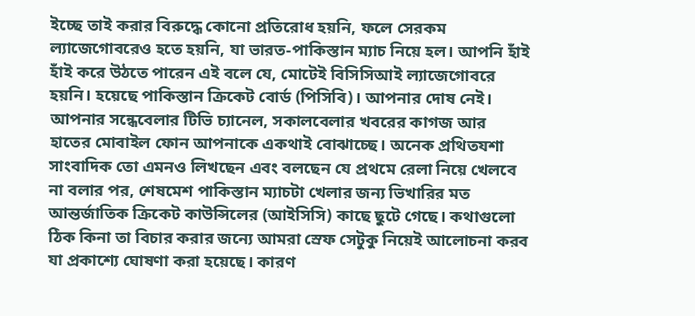ইচ্ছে তাই করার বিরুদ্ধে কোনো প্রতিরোধ হয়নি, ফলে সেরকম ল্যাজেগোবরেও হতে হয়নি, যা ভারত-পাকিস্তান ম্যাচ নিয়ে হল। আপনি হাঁই হাঁই করে উঠতে পারেন এই বলে যে, মোটেই বিসিসিআই ল্যাজেগোবরে হয়নি। হয়েছে পাকিস্তান ক্রিকেট বোর্ড (পিসিবি)। আপনার দোষ নেই। আপনার সন্ধেবেলার টিভি চ্যানেল, সকালবেলার খবরের কাগজ আর হাতের মোবাইল ফোন আপনাকে একথাই বোঝাচ্ছে। অনেক প্রথিতযশা সাংবাদিক তো এমনও লিখছেন এবং বলছেন যে প্রথমে রেলা নিয়ে খেলবে না বলার পর, শেষমেশ পাকিস্তান ম্যাচটা খেলার জন্য ভিখারির মত আন্তর্জাতিক ক্রিকেট কাউন্সিলের (আইসিসি) কাছে ছুটে গেছে। কথাগুলো ঠিক কিনা তা বিচার করার জন্যে আমরা স্রেফ সেটুকু নিয়েই আলোচনা করব যা প্রকাশ্যে ঘোষণা করা হয়েছে। কারণ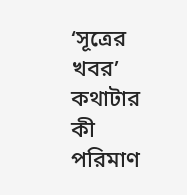‘সূত্রের খবর’ কথাটার কী পরিমাণ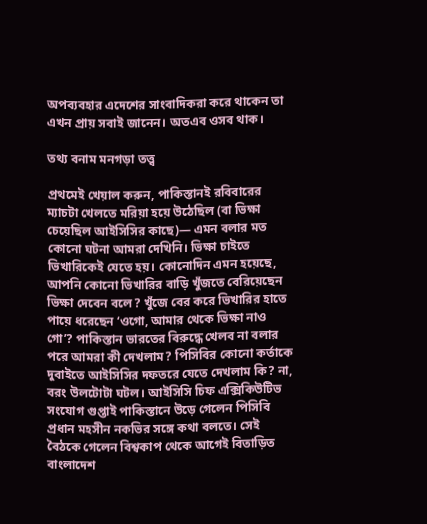অপব্যবহার এদেশের সাংবাদিকরা করে থাকেন তা এখন প্রায় সবাই জানেন। অতএব ওসব থাক।

তথ্য বনাম মনগড়া তত্ত্ব

প্রথমেই খেয়াল করুন, পাকিস্তানই রবিবারের ম্যাচটা খেলতে মরিয়া হয়ে উঠেছিল (বা ভিক্ষা চেয়েছিল আইসিসির কাছে)— এমন বলার মত কোনো ঘটনা আমরা দেখিনি। ভিক্ষা চাইতে ভিখারিকেই যেতে হয়। কোনোদিন এমন হয়েছে, আপনি কোনো ভিখারির বাড়ি খুঁজতে বেরিয়েছেন ভিক্ষা দেবেন বলে? খুঁজে বের করে ভিখারির হাতে পায়ে ধরেছেন ‘ওগো, আমার থেকে ভিক্ষা নাও গো’? পাকিস্তান ভারতের বিরুদ্ধে খেলব না বলার পরে আমরা কী দেখলাম? পিসিবির কোনো কর্তাকে দুবাইতে আইসিসির দফতরে যেতে দেখলাম কি? না, বরং উলটোটা ঘটল। আইসিসি চিফ এক্সিকিউটিভ সংযোগ গুপ্তাই পাকিস্তানে উড়ে গেলেন পিসিবি প্রধান মহসীন নকভির সঙ্গে কথা বলতে। সেই বৈঠকে গেলেন বিশ্বকাপ থেকে আগেই বিতাড়িত বাংলাদেশ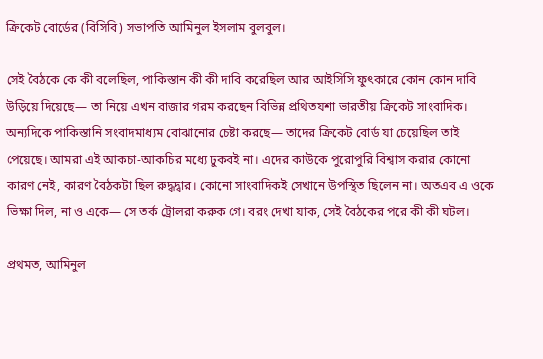ক্রিকেট বোর্ডের (বিসিবি) সভাপতি আমিনুল ইসলাম বুলবুল।

সেই বৈঠকে কে কী বলেছিল, পাকিস্তান কী কী দাবি করেছিল আর আইসিসি ফুৎকারে কোন কোন দাবি উড়িয়ে দিয়েছে— তা নিয়ে এখন বাজার গরম করছেন বিভিন্ন প্রথিতযশা ভারতীয় ক্রিকেট সাংবাদিক। অন্যদিকে পাকিস্তানি সংবাদমাধ্যম বোঝানোর চেষ্টা করছে— তাদের ক্রিকেট বোর্ড যা চেয়েছিল তাই পেয়েছে। আমরা এই আকচা-আকচির মধ্যে ঢুকবই না। এদের কাউকে পুরোপুরি বিশ্বাস করার কোনো কারণ নেই, কারণ বৈঠকটা ছিল রুদ্ধদ্বার। কোনো সাংবাদিকই সেখানে উপস্থিত ছিলেন না। অতএব এ ওকে ভিক্ষা দিল, না ও একে— সে তর্ক ট্রোলরা করুক গে। বরং দেখা যাক, সেই বৈঠকের পরে কী কী ঘটল।

প্রথমত, আমিনুল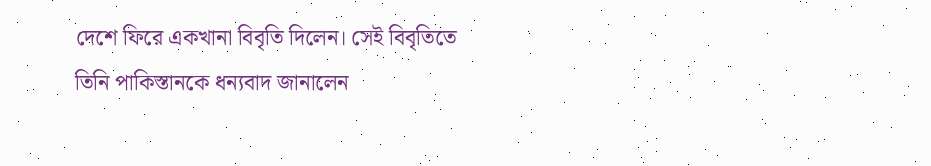দেশে ফিরে একখানা বিবৃতি দিলেন। সেই বিবৃতিতে তিনি পাকিস্তানকে ধন্যবাদ জানালেন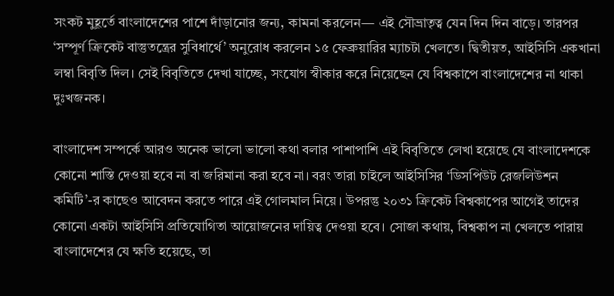সংকট মুহূর্তে বাংলাদেশের পাশে দাঁড়ানোর জন্য, কামনা করলেন— এই সৌভ্রাতৃত্ব যেন দিন দিন বাড়ে। তারপর ‘সম্পূর্ণ ক্রিকেট বাস্তুতন্ত্রের সুবিধার্থে’ অনুরোধ করলেন ১৫ ফেব্রুয়ারির ম্যাচটা খেলতে। দ্বিতীয়ত, আইসিসি একখানা লম্বা বিবৃতি দিল। সেই বিবৃতিতে দেখা যাচ্ছে, সংযোগ স্বীকার করে নিয়েছেন যে বিশ্বকাপে বাংলাদেশের না থাকা দুঃখজনক।

বাংলাদেশ সম্পর্কে আরও অনেক ভালো ভালো কথা বলার পাশাপাশি এই বিবৃতিতে লেখা হয়েছে যে বাংলাদেশকে কোনো শাস্তি দেওয়া হবে না বা জরিমানা করা হবে না। বরং তারা চাইলে আইসিসির ‘ডিসপিউট রেজলিউশন কমিটি’-র কাছেও আবেদন করতে পারে এই গোলমাল নিয়ে। উপরন্তু ২০৩১ ক্রিকেট বিশ্বকাপের আগেই তাদের কোনো একটা আইসিসি প্রতিযোগিতা আয়োজনের দায়িত্ব দেওয়া হবে। সোজা কথায়, বিশ্বকাপ না খেলতে পারায় বাংলাদেশের যে ক্ষতি হয়েছে, তা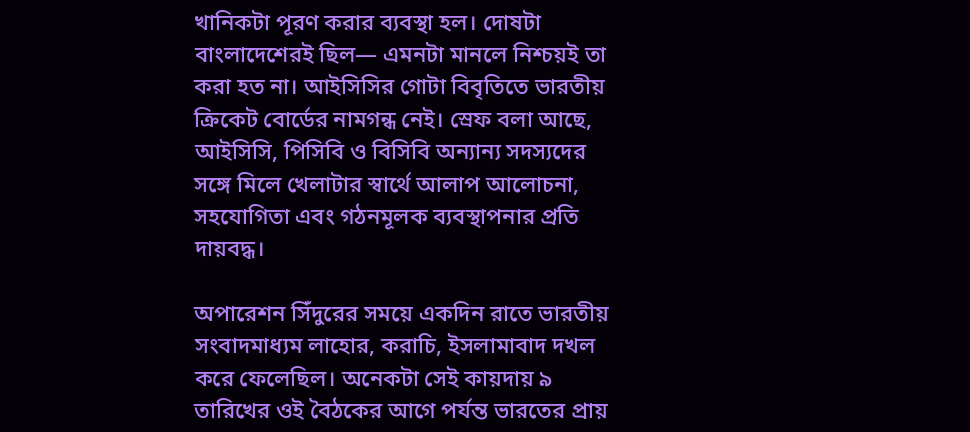খানিকটা পূরণ করার ব্যবস্থা হল। দোষটা বাংলাদেশেরই ছিল— এমনটা মানলে নিশ্চয়ই তা করা হত না। আইসিসির গোটা বিবৃতিতে ভারতীয় ক্রিকেট বোর্ডের নামগন্ধ নেই। স্রেফ বলা আছে, আইসিসি, পিসিবি ও বিসিবি অন্যান্য সদস্যদের সঙ্গে মিলে খেলাটার স্বার্থে আলাপ আলোচনা, সহযোগিতা এবং গঠনমূলক ব্যবস্থাপনার প্রতি দায়বদ্ধ।

অপারেশন সিঁদুরের সময়ে একদিন রাতে ভারতীয় সংবাদমাধ্যম লাহোর, করাচি, ইসলামাবাদ দখল করে ফেলেছিল। অনেকটা সেই কায়দায় ৯ তারিখের ওই বৈঠকের আগে পর্যন্ত ভারতের প্রায়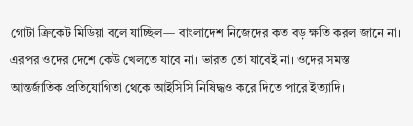গোটা ক্রিকেট মিডিয়া বলে যাচ্ছিল— বাংলাদেশ নিজেদের কত বড় ক্ষতি করল জানে না। এরপর ওদের দেশে কেউ খেলতে যাবে না। ভারত তো যাবেই না। ওদের সমস্ত আন্তর্জাতিক প্রতিযোগিতা থেকে আইসিসি নিষিদ্ধও করে দিতে পারে ইত্যাদি।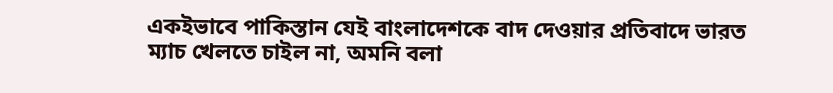একইভাবে পাকিস্তান যেই বাংলাদেশকে বাদ দেওয়ার প্রতিবাদে ভারত ম্যাচ খেলতে চাইল না, অমনি বলা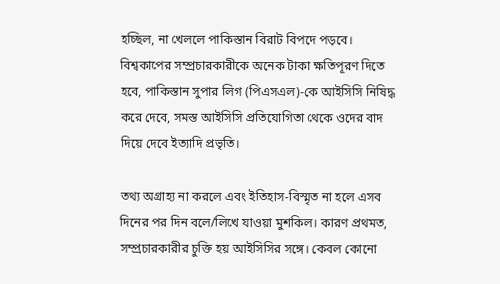হচ্ছিল, না খেললে পাকিস্তান বিরাট বিপদে পড়বে। বিশ্বকাপের সম্প্রচারকারীকে অনেক টাকা ক্ষতিপূরণ দিতে হবে, পাকিস্তান সুপার লিগ (পিএসএল)-কে আইসিসি নিষিদ্ধ করে দেবে, সমস্ত আইসিসি প্রতিযোগিতা থেকে ওদের বাদ দিয়ে দেবে ইত্যাদি প্রভৃতি।

তথ্য অগ্রাহ্য না করলে এবং ইতিহাস-বিস্মৃত না হলে এসব দিনের পর দিন বলে/লিখে যাওয়া মুশকিল। কারণ প্রথমত, সম্প্রচারকারীর চুক্তি হয় আইসিসির সঙ্গে। কেবল কোনো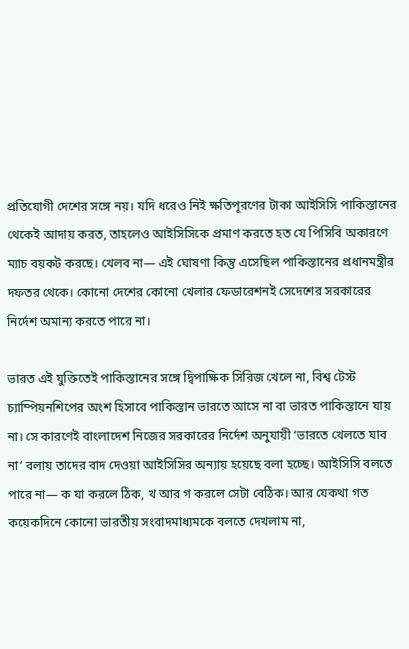প্রতিযোগী দেশের সঙ্গে নয়। যদি ধরেও নিই ক্ষতিপূরণের টাকা আইসিসি পাকিস্তানের থেকেই আদায় করত, তাহলেও আইসিসিকে প্রমাণ করতে হত যে পিসিবি অকারণে ম্যাচ বয়কট করছে। খেলব না— এই ঘোষণা কিন্তু এসেছিল পাকিস্তানের প্রধানমন্ত্রীর দফতর থেকে। কোনো দেশের কোনো খেলার ফেডারেশনই সেদেশের সরকারের নির্দেশ অমান্য করতে পারে না।

ভারত এই যুক্তিতেই পাকিস্তানের সঙ্গে দ্বিপাক্ষিক সিরিজ খেলে না, বিশ্ব টেস্ট চ্যাম্পিয়নশিপের অংশ হিসাবে পাকিস্তান ভারতে আসে না বা ভারত পাকিস্তানে যায় না। সে কারণেই বাংলাদেশ নিজের সরকারের নির্দেশ অনুযায়ী ‘ভারতে খেলতে যাব না’ বলায় তাদের বাদ দেওয়া আইসিসির অন্যায় হয়েছে বলা হচ্ছে। আইসিসি বলতে পারে না— ক যা করলে ঠিক, খ আর গ করলে সেটা বেঠিক। আর যেকথা গত কয়েকদিনে কোনো ভারতীয় সংবাদমাধ্যমকে বলতে দেখলাম না,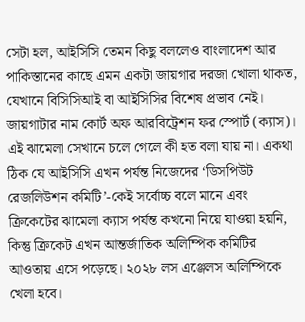সেটা হল, আইসিসি তেমন কিছু বললেও বাংলাদেশ আর পাকিস্তানের কাছে এমন একটা জায়গার দরজা খোলা থাকত, যেখানে বিসিসিআই বা আইসিসির বিশেষ প্রভাব নেই। জায়গাটার নাম কোর্ট অফ আরবিট্রেশন ফর স্পোর্ট (ক্যাস)। এই ঝামেলা সেখানে চলে গেলে কী হত বলা যায় না। একথা ঠিক যে আইসিসি এখন পর্যন্ত নিজেদের ‘ডিসপিউট রেজলিউশন কমিটি’-কেই সর্বোচ্চ বলে মানে এবং ক্রিকেটের ঝামেলা ক্যাস পর্যন্ত কখনো নিয়ে যাওয়া হয়নি, কিন্তু ক্রিকেট এখন আন্তর্জাতিক অলিম্পিক কমিটির আওতায় এসে পড়েছে। ২০২৮ লস এঞ্জেলস অলিম্পিকে খেলা হবে।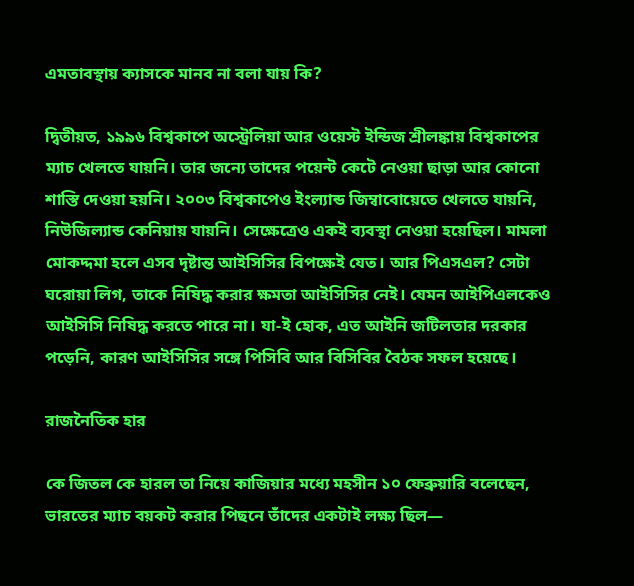এমতাবস্থায় ক্যাসকে মানব না বলা যায় কি?

দ্বিতীয়ত, ১৯৯৬ বিশ্বকাপে অস্ট্রেলিয়া আর ওয়েস্ট ইন্ডিজ শ্রীলঙ্কায় বিশ্বকাপের ম্যাচ খেলতে যায়নি। তার জন্যে তাদের পয়েন্ট কেটে নেওয়া ছাড়া আর কোনো শাস্তি দেওয়া হয়নি। ২০০৩ বিশ্বকাপেও ইংল্যান্ড জিম্বাবোয়েতে খেলতে যায়নি, নিউজিল্যান্ড কেনিয়ায় যায়নি। সেক্ষেত্রেও একই ব্যবস্থা নেওয়া হয়েছিল। মামলা মোকদ্দমা হলে এসব দৃষ্টান্ত আইসিসির বিপক্ষেই যেত। আর পিএসএল? সেটা ঘরোয়া লিগ, তাকে নিষিদ্ধ করার ক্ষমতা আইসিসির নেই। যেমন আইপিএলকেও আইসিসি নিষিদ্ধ করতে পারে না। যা-ই হোক, এত আইনি জটিলতার দরকার পড়েনি, কারণ আইসিসির সঙ্গে পিসিবি আর বিসিবির বৈঠক সফল হয়েছে।

রাজনৈতিক হার

কে জিতল কে হারল তা নিয়ে কাজিয়ার মধ্যে মহসীন ১০ ফেব্রুয়ারি বলেছেন, ভারতের ম্যাচ বয়কট করার পিছনে তাঁদের একটাই লক্ষ্য ছিল—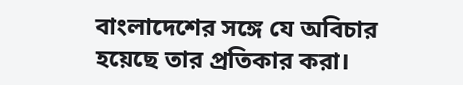বাংলাদেশের সঙ্গে যে অবিচার হয়েছে তার প্রতিকার করা।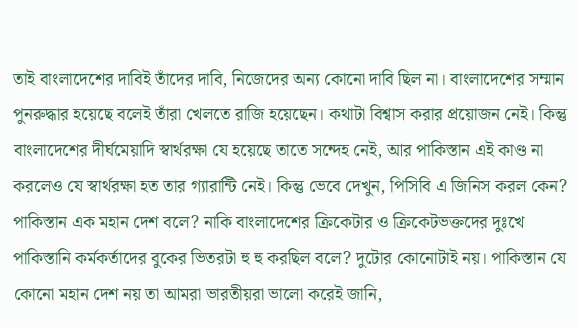তাই বাংলাদেশের দাবিই তাঁদের দাবি, নিজেদের অন্য কোনো দাবি ছিল না। বাংলাদেশের সম্মান পুনরুদ্ধার হয়েছে বলেই তাঁরা খেলতে রাজি হয়েছেন। কথাটা বিশ্বাস করার প্রয়োজন নেই। কিন্তু বাংলাদেশের দীর্ঘমেয়াদি স্বার্থরক্ষা যে হয়েছে তাতে সন্দেহ নেই, আর পাকিস্তান এই কাণ্ড না করলেও যে স্বার্থরক্ষা হত তার গ্যারান্টি নেই। কিন্তু ভেবে দেখুন, পিসিবি এ জিনিস করল কেন? পাকিস্তান এক মহান দেশ বলে? নাকি বাংলাদেশের ক্রিকেটার ও ক্রিকেটভক্তদের দুঃখে পাকিস্তানি কর্মকর্তাদের বুকের ভিতরটা হু হু করছিল বলে? দুটোর কোনোটাই নয়। পাকিস্তান যে কোনো মহান দেশ নয় তা আমরা ভারতীয়রা ভালো করেই জানি,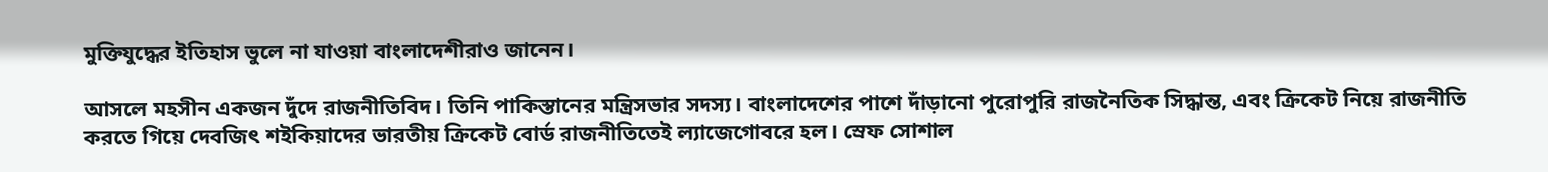মুক্তিযুদ্ধের ইতিহাস ভুলে না যাওয়া বাংলাদেশীরাও জানেন।

আসলে মহসীন একজন দুঁদে রাজনীতিবিদ। তিনি পাকিস্তানের মন্ত্রিসভার সদস্য। বাংলাদেশের পাশে দাঁড়ানো পুরোপুরি রাজনৈতিক সিদ্ধান্ত, এবং ক্রিকেট নিয়ে রাজনীতি করতে গিয়ে দেবজিৎ শইকিয়াদের ভারতীয় ক্রিকেট বোর্ড রাজনীতিতেই ল্যাজেগোবরে হল। স্রেফ সোশাল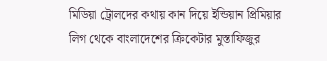মিডিয়া ট্রোলদের কথায় কান দিয়ে ইন্ডিয়ান প্রিমিয়ার লিগ থেকে বাংলাদেশের ক্রিকেটার মুস্তাফিজুর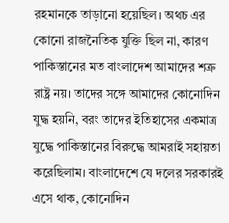রহমানকে তাড়ানো হয়েছিল। অথচ এর কোনো রাজনৈতিক যুক্তি ছিল না, কারণ পাকিস্তানের মত বাংলাদেশ আমাদের শত্রু রাষ্ট্র নয়। তাদের সঙ্গে আমাদের কোনোদিন যুদ্ধ হয়নি, বরং তাদের ইতিহাসের একমাত্র যুদ্ধে পাকিস্তানের বিরুদ্ধে আমরাই সহায়তা করেছিলাম। বাংলাদেশে যে দলের সরকারই এসে থাক, কোনোদিন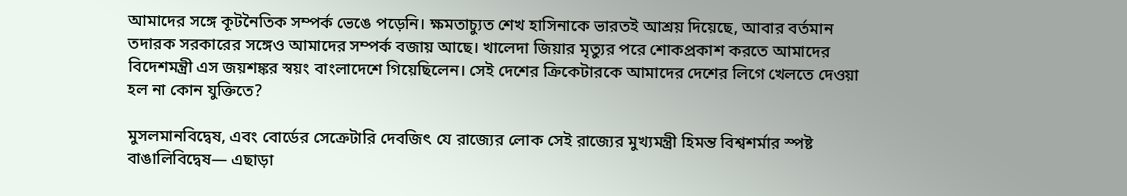আমাদের সঙ্গে কূটনৈতিক সম্পর্ক ভেঙে পড়েনি। ক্ষমতাচ্যুত শেখ হাসিনাকে ভারতই আশ্রয় দিয়েছে, আবার বর্তমান তদারক সরকারের সঙ্গেও আমাদের সম্পর্ক বজায় আছে। খালেদা জিয়ার মৃত্যুর পরে শোকপ্রকাশ করতে আমাদের বিদেশমন্ত্রী এস জয়শঙ্কর স্বয়ং বাংলাদেশে গিয়েছিলেন। সেই দেশের ক্রিকেটারকে আমাদের দেশের লিগে খেলতে দেওয়া হল না কোন যুক্তিতে?

মুসলমানবিদ্বেষ, এবং বোর্ডের সেক্রেটারি দেবজিৎ যে রাজ্যের লোক সেই রাজ্যের মুখ্যমন্ত্রী হিমন্ত বিশ্বশর্মার স্পষ্ট বাঙালিবিদ্বেষ— এছাড়া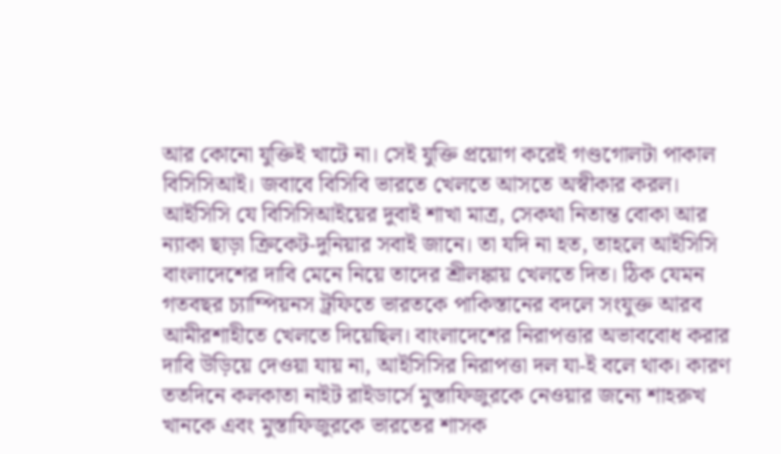আর কোনো যুক্তিই খাটে না। সেই যুক্তি প্রয়োগ করেই গণ্ডগোলটা পাকাল বিসিসিআই। জবাবে বিসিবি ভারতে খেলতে আসতে অস্বীকার করল। আইসিসি যে বিসিসিআইয়ের দুবাই শাখা মাত্র, সেকথা নিতান্ত বোকা আর ন্যাকা ছাড়া ক্রিকেট-দুনিয়ার সবাই জানে। তা যদি না হত, তাহলে আইসিসি বাংলাদেশের দাবি মেনে নিয়ে তাদের শ্রীলঙ্কায় খেলতে দিত। ঠিক যেমন গতবছর চ্যাম্পিয়নস ট্রফিতে ভারতকে পাকিস্তানের বদলে সংযুক্ত আরব আমীরশাহীতে খেলতে দিয়েছিল। বাংলাদেশের নিরাপত্তার অভাববোধ করার দাবি উড়িয়ে দেওয়া যায় না, আইসিসির নিরাপত্তা দল যা-ই বলে থাক। কারণ ততদিনে কলকাতা নাইট রাইডার্সে মুস্তাফিজুরকে নেওয়ার জন্যে শাহরুখ খানকে এবং মুস্তাফিজুরকে ভারতের শাসক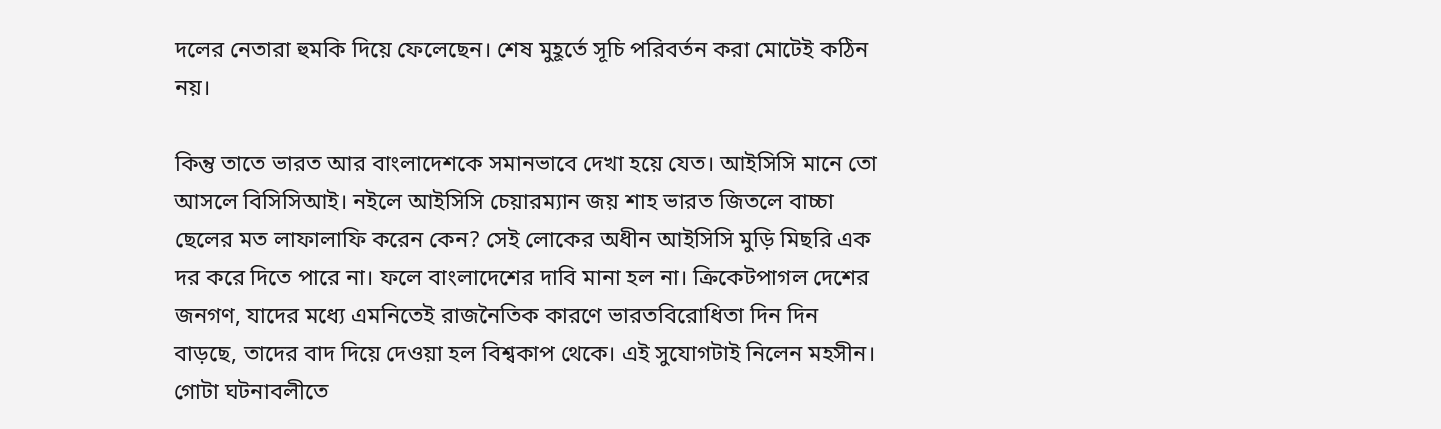দলের নেতারা হুমকি দিয়ে ফেলেছেন। শেষ মুহূর্তে সূচি পরিবর্তন করা মোটেই কঠিন নয়।

কিন্তু তাতে ভারত আর বাংলাদেশকে সমানভাবে দেখা হয়ে যেত। আইসিসি মানে তো আসলে বিসিসিআই। নইলে আইসিসি চেয়ারম্যান জয় শাহ ভারত জিতলে বাচ্চা ছেলের মত লাফালাফি করেন কেন? সেই লোকের অধীন আইসিসি মুড়ি মিছরি এক দর করে দিতে পারে না। ফলে বাংলাদেশের দাবি মানা হল না। ক্রিকেটপাগল দেশের জনগণ, যাদের মধ্যে এমনিতেই রাজনৈতিক কারণে ভারতবিরোধিতা দিন দিন বাড়ছে, তাদের বাদ দিয়ে দেওয়া হল বিশ্বকাপ থেকে। এই সুযোগটাই নিলেন মহসীন। গোটা ঘটনাবলীতে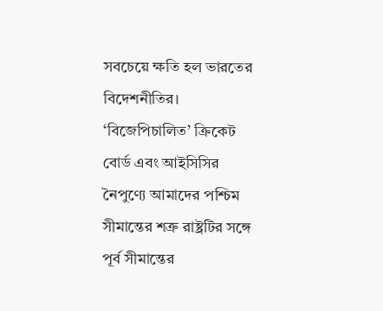সবচেয়ে ক্ষতি হল ভারতের বিদেশনীতির। ‘বিজেপিচালিত’ ক্রিকেট বোর্ড এবং আইসিসির নৈপুণ্যে আমাদের পশ্চিম সীমান্তের শত্রু রাষ্ট্রটির সঙ্গে পূর্ব সীমান্তের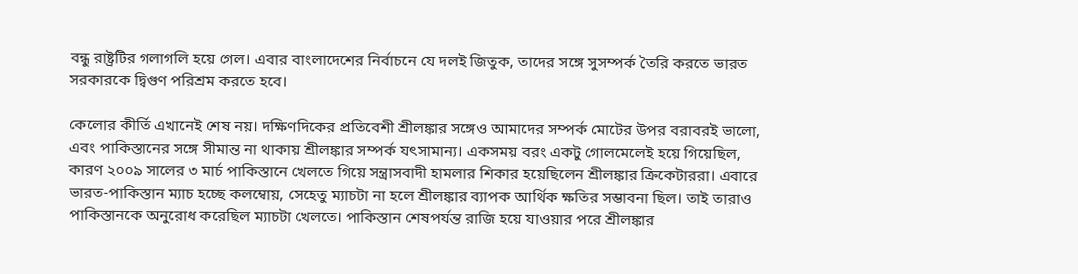বন্ধু রাষ্ট্রটির গলাগলি হয়ে গেল। এবার বাংলাদেশের নির্বাচনে যে দলই জিতুক, তাদের সঙ্গে সুসম্পর্ক তৈরি করতে ভারত সরকারকে দ্বিগুণ পরিশ্রম করতে হবে।

কেলোর কীর্তি এখানেই শেষ নয়। দক্ষিণদিকের প্রতিবেশী শ্রীলঙ্কার সঙ্গেও আমাদের সম্পর্ক মোটের উপর বরাবরই ভালো, এবং পাকিস্তানের সঙ্গে সীমান্ত না থাকায় শ্রীলঙ্কার সম্পর্ক যৎসামান্য। একসময় বরং একটু গোলমেলেই হয়ে গিয়েছিল, কারণ ২০০৯ সালের ৩ মার্চ পাকিস্তানে খেলতে গিয়ে সন্ত্রাসবাদী হামলার শিকার হয়েছিলেন শ্রীলঙ্কার ক্রিকেটাররা। এবারে ভারত-পাকিস্তান ম্যাচ হচ্ছে কলম্বোয়, সেহেতু ম্যাচটা না হলে শ্রীলঙ্কার ব্যাপক আর্থিক ক্ষতির সম্ভাবনা ছিল। তাই তারাও পাকিস্তানকে অনুরোধ করেছিল ম্যাচটা খেলতে। পাকিস্তান শেষপর্যন্ত রাজি হয়ে যাওয়ার পরে শ্রীলঙ্কার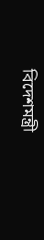বিদেশমন্ত্রী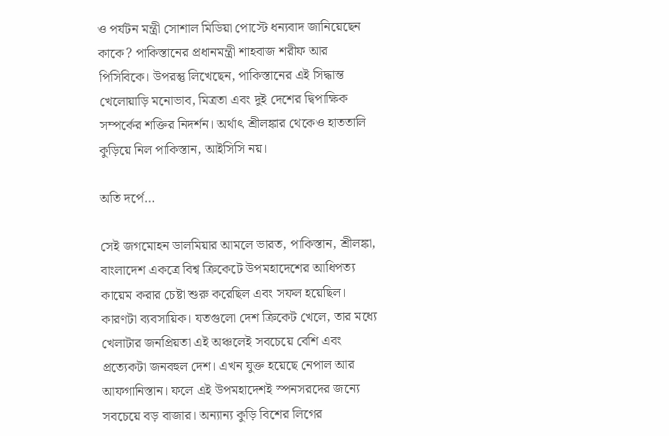ও পর্যটন মন্ত্রী সোশাল মিডিয়া পোস্টে ধন্যবাদ জানিয়েছেন কাকে? পাকিস্তানের প্রধানমন্ত্রী শাহবাজ শরীফ আর পিসিবিকে। উপরন্তু লিখেছেন, পাকিস্তানের এই সিদ্ধান্ত খেলোয়াড়ি মনোভাব, মিত্রতা এবং দুই দেশের দ্বিপাক্ষিক সম্পর্কের শক্তির নিদর্শন। অর্থাৎ শ্রীলঙ্কার থেকেও হাততালি কুড়িয়ে নিল পাকিস্তান, আইসিসি নয়।

অতি দর্পে…

সেই জগমোহন ডালমিয়ার আমলে ভারত, পাকিস্তান, শ্রীলঙ্কা, বাংলাদেশ একত্রে বিশ্ব ক্রিকেটে উপমহাদেশের আধিপত্য কায়েম করার চেষ্টা শুরু করেছিল এবং সফল হয়েছিল। কারণটা ব্যবসায়িক। যতগুলো দেশ ক্রিকেট খেলে, তার মধ্যে খেলাটার জনপ্রিয়তা এই অঞ্চলেই সবচেয়ে বেশি এবং প্রত্যেকটা জনবহুল দেশ। এখন যুক্ত হয়েছে নেপাল আর আফগানিস্তান। ফলে এই উপমহাদেশই স্পনসরদের জন্যে সবচেয়ে বড় বাজার। অন্যান্য কুড়ি বিশের লিগের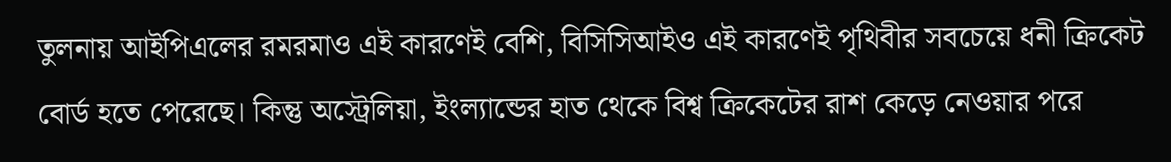তুলনায় আইপিএলের রমরমাও এই কারণেই বেশি, বিসিসিআইও এই কারণেই পৃথিবীর সবচেয়ে ধনী ক্রিকেট বোর্ড হতে পেরেছে। কিন্তু অস্ট্রেলিয়া, ইংল্যান্ডের হাত থেকে বিশ্ব ক্রিকেটের রাশ কেড়ে নেওয়ার পরে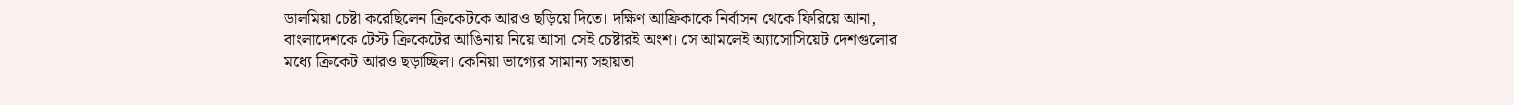ডালমিয়া চেষ্টা করেছিলেন ক্রিকেটকে আরও ছড়িয়ে দিতে। দক্ষিণ আফ্রিকাকে নির্বাসন থেকে ফিরিয়ে আনা, বাংলাদেশকে টেস্ট ক্রিকেটের আঙিনায় নিয়ে আসা সেই চেষ্টারই অংশ। সে আমলেই অ্যাসোসিয়েট দেশগুলোর মধ্যে ক্রিকেট আরও ছড়াচ্ছিল। কেনিয়া ভাগ্যের সামান্য সহায়তা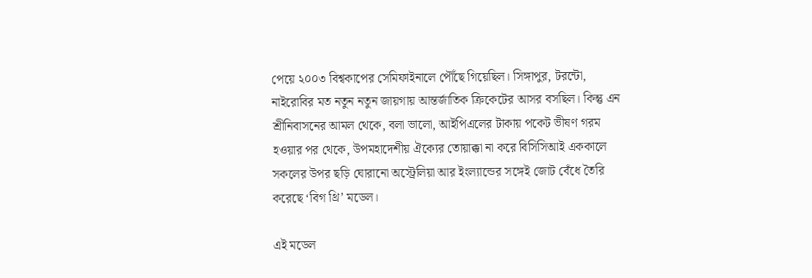পেয়ে ২০০৩ বিশ্বকাপের সেমিফাইনালে পৌঁছে গিয়েছিল। সিঙ্গাপুর, টরন্টো, নাইরোবির মত নতুন নতুন জায়গায় আন্তর্জাতিক ক্রিকেটের আসর বসছিল। কিন্তু এন শ্রীনিবাসনের আমল থেকে, বলা ভালো, আইপিএলের টাকায় পকেট ভীষণ গরম হওয়ার পর থেকে, উপমহাদেশীয় ঐক্যের তোয়াক্কা না করে বিসিসিআই এককালে সকলের উপর ছড়ি ঘোরানো অস্ট্রেলিয়া আর ইংল্যান্ডের সঙ্গেই জোট বেঁধে তৈরি করেছে ‘বিগ থ্রি’ মডেল।

এই মডেল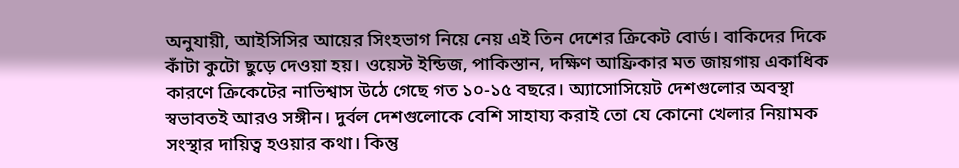অনুযায়ী, আইসিসির আয়ের সিংহভাগ নিয়ে নেয় এই তিন দেশের ক্রিকেট বোর্ড। বাকিদের দিকে কাঁটা কুটো ছুড়ে দেওয়া হয়। ওয়েস্ট ইন্ডিজ, পাকিস্তান, দক্ষিণ আফ্রিকার মত জায়গায় একাধিক কারণে ক্রিকেটের নাভিশ্বাস উঠে গেছে গত ১০-১৫ বছরে। অ্যাসোসিয়েট দেশগুলোর অবস্থা স্বভাবতই আরও সঙ্গীন। দুর্বল দেশগুলোকে বেশি সাহায্য করাই তো যে কোনো খেলার নিয়ামক সংস্থার দায়িত্ব হওয়ার কথা। কিন্তু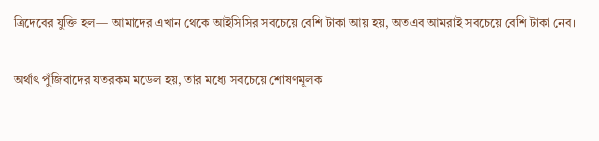ত্রিদেবের যুক্তি হল— আমাদের এখান থেকে আইসিসির সবচেয়ে বেশি টাকা আয় হয়, অতএব আমরাই সবচেয়ে বেশি টাকা নেব।

অর্থাৎ পুঁজিবাদের যতরকম মডেল হয়, তার মধ্যে সবচেয়ে শোষণমূলক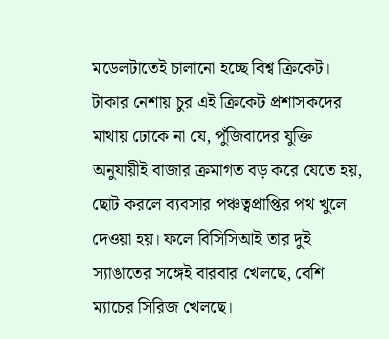মডেলটাতেই চালানো হচ্ছে বিশ্ব ক্রিকেট। টাকার নেশায় চুর এই ক্রিকেট প্রশাসকদের মাথায় ঢোকে না যে, পুঁজিবাদের যুক্তি অনুযায়ীই বাজার ক্রমাগত বড় করে যেতে হয়, ছোট করলে ব্যবসার পঞ্চত্বপ্রাপ্তির পথ খুলে দেওয়া হয়। ফলে বিসিসিআই তার দুই স্যাঙাতের সঙ্গেই বারবার খেলছে, বেশি ম্যাচের সিরিজ খেলছে।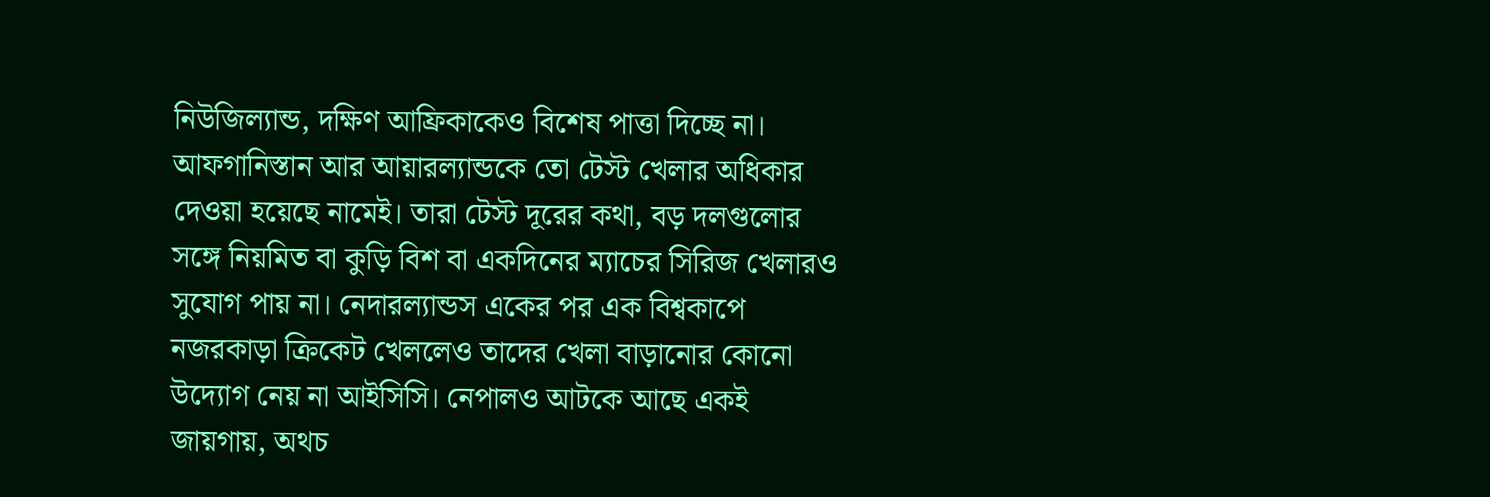নিউজিল্যান্ড, দক্ষিণ আফ্রিকাকেও বিশেষ পাত্তা দিচ্ছে না। আফগানিস্তান আর আয়ারল্যান্ডকে তো টেস্ট খেলার অধিকার দেওয়া হয়েছে নামেই। তারা টেস্ট দূরের কথা, বড় দলগুলোর সঙ্গে নিয়মিত বা কুড়ি বিশ বা একদিনের ম্যাচের সিরিজ খেলারও সুযোগ পায় না। নেদারল্যান্ডস একের পর এক বিশ্বকাপে নজরকাড়া ক্রিকেট খেললেও তাদের খেলা বাড়ানোর কোনো উদ্যোগ নেয় না আইসিসি। নেপালও আটকে আছে একই জায়গায়, অথচ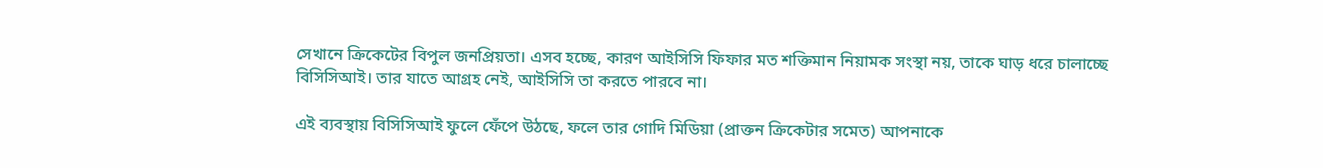সেখানে ক্রিকেটের বিপুল জনপ্রিয়তা। এসব হচ্ছে, কারণ আইসিসি ফিফার মত শক্তিমান নিয়ামক সংস্থা নয়, তাকে ঘাড় ধরে চালাচ্ছে বিসিসিআই। তার যাতে আগ্রহ নেই, আইসিসি তা করতে পারবে না।

এই ব্যবস্থায় বিসিসিআই ফুলে ফেঁপে উঠছে, ফলে তার গোদি মিডিয়া (প্রাক্তন ক্রিকেটার সমেত) আপনাকে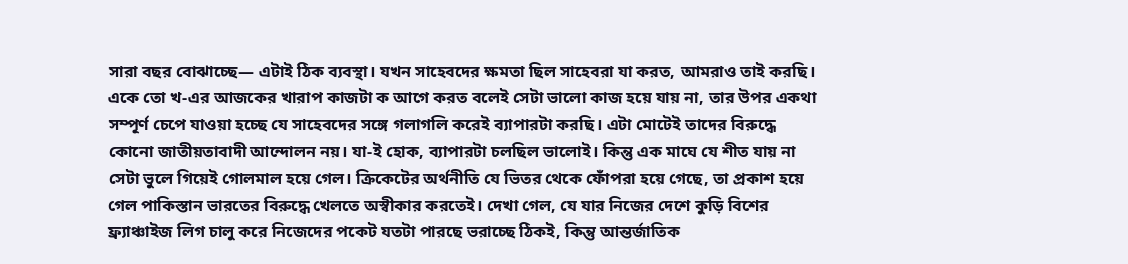সারা বছর বোঝাচ্ছে— এটাই ঠিক ব্যবস্থা। যখন সাহেবদের ক্ষমতা ছিল সাহেবরা যা করত, আমরাও তাই করছি। একে তো খ-এর আজকের খারাপ কাজটা ক আগে করত বলেই সেটা ভালো কাজ হয়ে যায় না, তার উপর একথা সম্পূর্ণ চেপে যাওয়া হচ্ছে যে সাহেবদের সঙ্গে গলাগলি করেই ব্যাপারটা করছি। এটা মোটেই তাদের বিরুদ্ধে কোনো জাতীয়তাবাদী আন্দোলন নয়। যা-ই হোক, ব্যাপারটা চলছিল ভালোই। কিন্তু এক মাঘে যে শীত যায় না সেটা ভুলে গিয়েই গোলমাল হয়ে গেল। ক্রিকেটের অর্থনীতি যে ভিতর থেকে ফোঁপরা হয়ে গেছে, তা প্রকাশ হয়ে গেল পাকিস্তান ভারতের বিরুদ্ধে খেলতে অস্বীকার করতেই। দেখা গেল, যে যার নিজের দেশে কুড়ি বিশের ফ্র্যাঞ্চাইজ লিগ চালু করে নিজেদের পকেট যতটা পারছে ভরাচ্ছে ঠিকই, কিন্তু আন্তর্জাতিক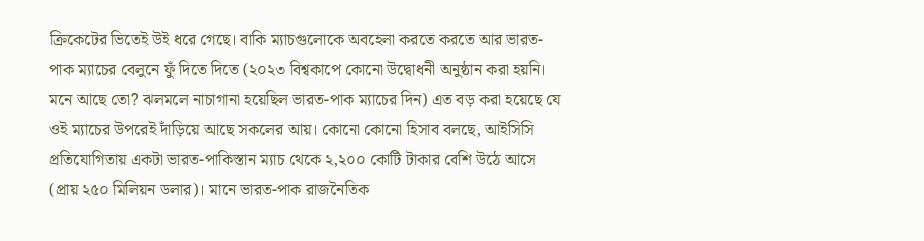ক্রিকেটের ভিতেই উই ধরে গেছে। বাকি ম্যাচগুলোকে অবহেলা করতে করতে আর ভারত-পাক ম্যাচের বেলুনে ফুঁ দিতে দিতে (২০২৩ বিশ্বকাপে কোনো উদ্বোধনী অনুষ্ঠান করা হয়নি। মনে আছে তো? ঝলমলে নাচাগানা হয়েছিল ভারত-পাক ম্যাচের দিন) এত বড় করা হয়েছে যে ওই ম্যাচের উপরেই দাঁড়িয়ে আছে সকলের আয়। কোনো কোনো হিসাব বলছে, আইসিসি প্রতিযোগিতায় একটা ভারত-পাকিস্তান ম্যাচ থেকে ২,২০০ কোটি টাকার বেশি উঠে আসে (প্রায় ২৫০ মিলিয়ন ডলার)। মানে ভারত-পাক রাজনৈতিক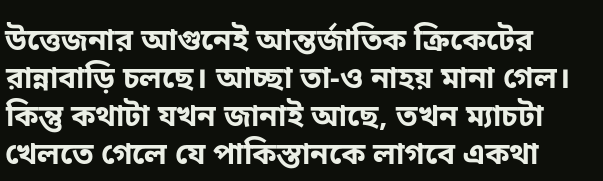উত্তেজনার আগুনেই আন্তর্জাতিক ক্রিকেটের রান্নাবাড়ি চলছে। আচ্ছা তা-ও নাহয় মানা গেল। কিন্তু কথাটা যখন জানাই আছে, তখন ম্যাচটা খেলতে গেলে যে পাকিস্তানকে লাগবে একথা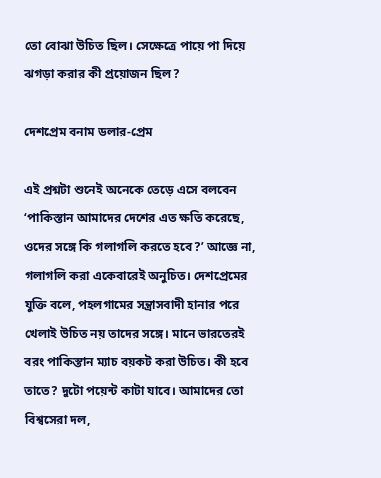তো বোঝা উচিত ছিল। সেক্ষেত্রে পায়ে পা দিয়ে ঝগড়া করার কী প্রয়োজন ছিল?

দেশপ্রেম বনাম ডলার-প্রেম

এই প্রশ্নটা শুনেই অনেকে তেড়ে এসে বলবেন ‘পাকিস্তান আমাদের দেশের এত ক্ষতি করেছে, ওদের সঙ্গে কি গলাগলি করতে হবে?’ আজ্ঞে না, গলাগলি করা একেবারেই অনুচিত। দেশপ্রেমের যুক্তি বলে, পহলগামের সন্ত্রাসবাদী হানার পরে খেলাই উচিত নয় তাদের সঙ্গে। মানে ভারতেরই বরং পাকিস্তান ম্যাচ বয়কট করা উচিত। কী হবে তাতে? দুটো পয়েন্ট কাটা যাবে। আমাদের তো বিশ্বসেরা দল,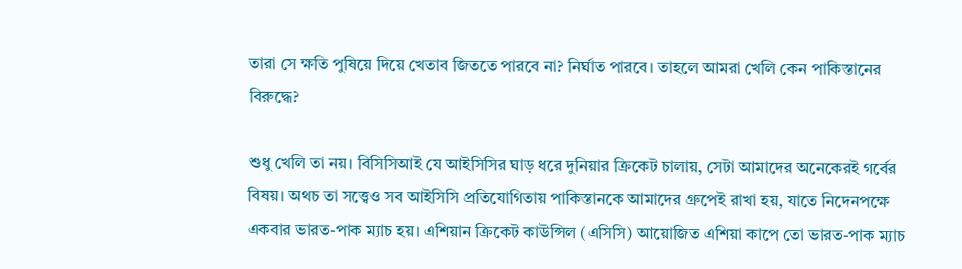তারা সে ক্ষতি পুষিয়ে দিয়ে খেতাব জিততে পারবে না? নির্ঘাত পারবে। তাহলে আমরা খেলি কেন পাকিস্তানের বিরুদ্ধে?

শুধু খেলি তা নয়। বিসিসিআই যে আইসিসির ঘাড় ধরে দুনিয়ার ক্রিকেট চালায়, সেটা আমাদের অনেকেরই গর্বের বিষয়। অথচ তা সত্ত্বেও সব আইসিসি প্রতিযোগিতায় পাকিস্তানকে আমাদের গ্রুপেই রাখা হয়, যাতে নিদেনপক্ষে একবার ভারত-পাক ম্যাচ হয়। এশিয়ান ক্রিকেট কাউন্সিল (এসিসি) আয়োজিত এশিয়া কাপে তো ভারত-পাক ম্যাচ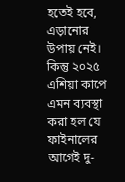হতেই হবে, এড়ানোর উপায় নেই। কিন্তু ২০২৫ এশিয়া কাপে এমন ব্যবস্থা করা হল যে ফাইনালের আগেই দু-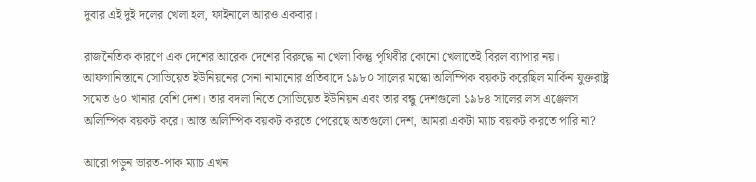দুবার এই দুই দলের খেলা হল, ফাইনালে আরও একবার।

রাজনৈতিক কারণে এক দেশের আরেক দেশের বিরুদ্ধে না খেলা কিন্তু পৃথিবীর কোনো খেলাতেই বিরল ব্যাপার নয়। আফগানিস্তানে সোভিয়েত ইউনিয়নের সেনা নামানোর প্রতিবাদে ১৯৮০ সালের মস্কো অলিম্পিক বয়কট করেছিল মার্কিন যুক্তরাষ্ট্র সমেত ৬০ খানার বেশি দেশ। তার বদলা নিতে সোভিয়েত ইউনিয়ন এবং তার বন্ধু দেশগুলো ১৯৮৪ সালের লস এঞ্জেলস অলিম্পিক বয়কট করে। আস্ত অলিম্পিক বয়কট করতে পেরেছে অতগুলো দেশ, আমরা একটা ম্যাচ বয়কট করতে পারি না?

আরো পড়ুন ভারত-পাক ম্যাচ এখন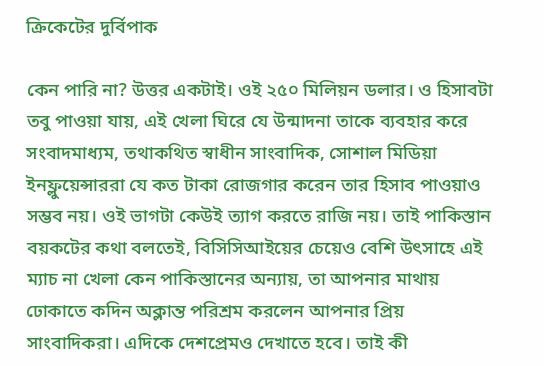ক্রিকেটের দুর্বিপাক

কেন পারি না? উত্তর একটাই। ওই ২৫০ মিলিয়ন ডলার। ও হিসাবটা তবু পাওয়া যায়, এই খেলা ঘিরে যে উন্মাদনা তাকে ব্যবহার করে সংবাদমাধ্যম, তথাকথিত স্বাধীন সাংবাদিক, সোশাল মিডিয়া ইনফ্লুয়েন্সাররা যে কত টাকা রোজগার করেন তার হিসাব পাওয়াও সম্ভব নয়। ওই ভাগটা কেউই ত্যাগ করতে রাজি নয়। তাই পাকিস্তান বয়কটের কথা বলতেই, বিসিসিআইয়ের চেয়েও বেশি উৎসাহে এই ম্যাচ না খেলা কেন পাকিস্তানের অন্যায়, তা আপনার মাথায় ঢোকাতে কদিন অক্লান্ত পরিশ্রম করলেন আপনার প্রিয় সাংবাদিকরা। এদিকে দেশপ্রেমও দেখাতে হবে। তাই কী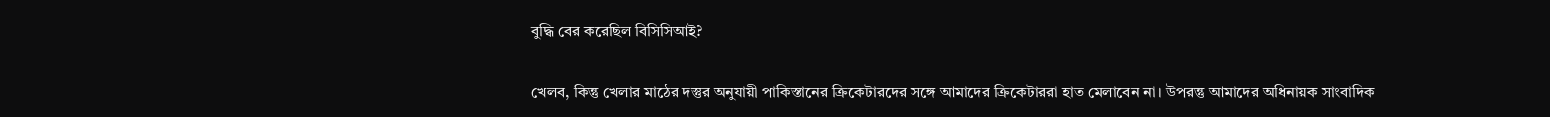বুদ্ধি বের করেছিল বিসিসিআই?

খেলব, কিন্তু খেলার মাঠের দস্তুর অনুযায়ী পাকিস্তানের ক্রিকেটারদের সঙ্গে আমাদের ক্রিকেটাররা হাত মেলাবেন না। উপরন্তু আমাদের অধিনায়ক সাংবাদিক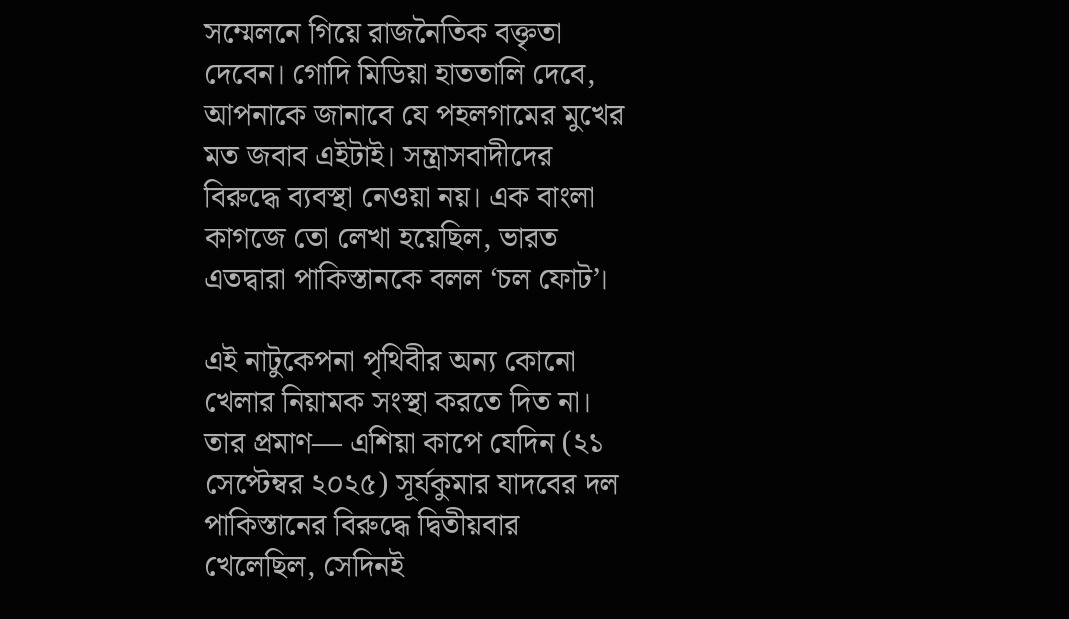সম্মেলনে গিয়ে রাজনৈতিক বক্তৃতা দেবেন। গোদি মিডিয়া হাততালি দেবে, আপনাকে জানাবে যে পহলগামের মুখের মত জবাব এইটাই। সন্ত্রাসবাদীদের বিরুদ্ধে ব্যবস্থা নেওয়া নয়। এক বাংলা কাগজে তো লেখা হয়েছিল, ভারত এতদ্বারা পাকিস্তানকে বলল ‘চল ফোট’।

এই নাটুকেপনা পৃথিবীর অন্য কোনো খেলার নিয়ামক সংস্থা করতে দিত না। তার প্রমাণ— এশিয়া কাপে যেদিন (২১ সেপ্টেম্বর ২০২৫) সূর্যকুমার যাদবের দল পাকিস্তানের বিরুদ্ধে দ্বিতীয়বার খেলেছিল, সেদিনই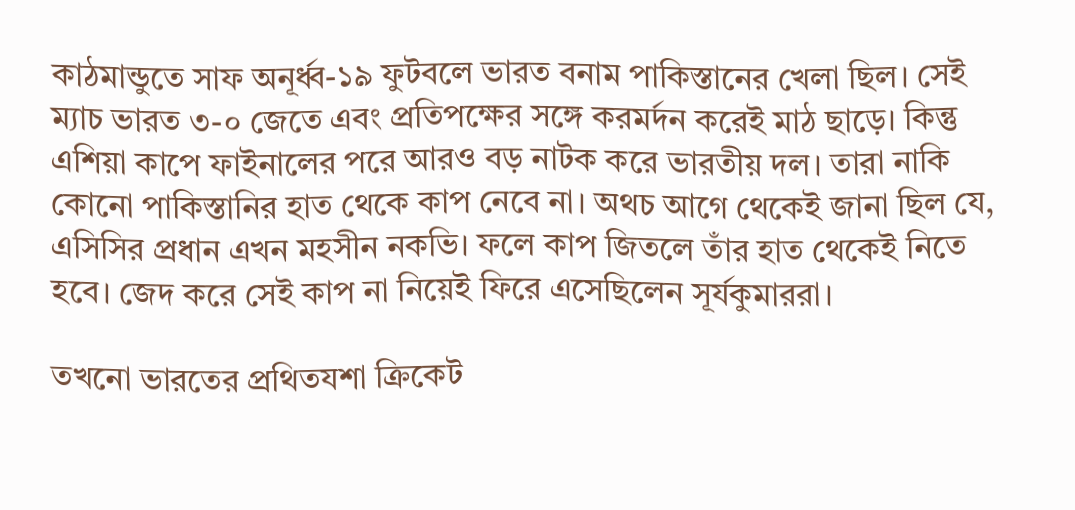কাঠমান্ডুতে সাফ অনূর্ধ্ব-১৯ ফুটবলে ভারত বনাম পাকিস্তানের খেলা ছিল। সেই ম্যাচ ভারত ৩-০ জেতে এবং প্রতিপক্ষের সঙ্গে করমর্দন করেই মাঠ ছাড়ে। কিন্তু এশিয়া কাপে ফাইনালের পরে আরও বড় নাটক করে ভারতীয় দল। তারা নাকি কোনো পাকিস্তানির হাত থেকে কাপ নেবে না। অথচ আগে থেকেই জানা ছিল যে, এসিসির প্রধান এখন মহসীন নকভি। ফলে কাপ জিতলে তাঁর হাত থেকেই নিতে হবে। জেদ করে সেই কাপ না নিয়েই ফিরে এসেছিলেন সূর্যকুমাররা।

তখনো ভারতের প্রথিতযশা ক্রিকেট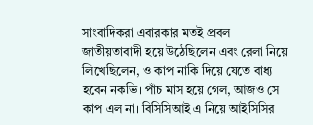সাংবাদিকরা এবারকার মতই প্রবল জাতীয়তাবাদী হয়ে উঠেছিলেন এবং রেলা নিয়ে লিখেছিলেন, ও কাপ নাকি দিয়ে যেতে বাধ্য হবেন নকভি। পাঁচ মাস হয়ে গেল, আজও সে কাপ এল না। বিসিসিআই এ নিয়ে আইসিসির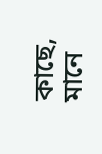কাছে, মানে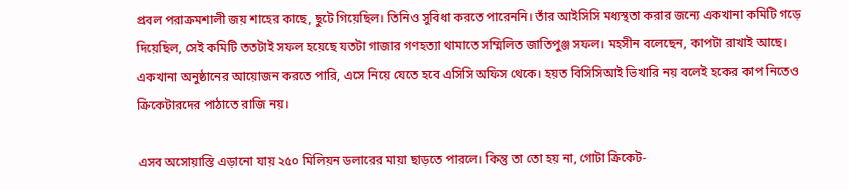প্রবল পরাক্রমশালী জয় শাহের কাছে, ছুটে গিয়েছিল। তিনিও সুবিধা করতে পারেননি। তাঁর আইসিসি মধ্যস্থতা করার জন্যে একখানা কমিটি গড়ে দিয়েছিল, সেই কমিটি ততটাই সফল হয়েছে যতটা গাজার গণহত্যা থামাতে সম্মিলিত জাতিপুঞ্জ সফল। মহসীন বলেছেন, কাপটা রাখাই আছে। একখানা অনুষ্ঠানের আয়োজন করতে পারি, এসে নিয়ে যেতে হবে এসিসি অফিস থেকে। হয়ত বিসিসিআই ভিখারি নয় বলেই হকের কাপ নিতেও ক্রিকেটারদের পাঠাতে রাজি নয়।

এসব অসোয়াস্তি এড়ানো যায় ২৫০ মিলিয়ন ডলারের মায়া ছাড়তে পারলে। কিন্তু তা তো হয় না, গোটা ক্রিকেট-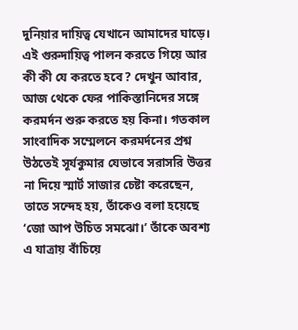দুনিয়ার দায়িত্ব যেখানে আমাদের ঘাড়ে। এই গুরুদায়িত্ব পালন করতে গিয়ে আর কী কী যে করতে হবে? দেখুন আবার, আজ থেকে ফের পাকিস্তানিদের সঙ্গে করমর্দন শুরু করতে হয় কিনা। গতকাল সাংবাদিক সম্মেলনে করমর্দনের প্রশ্ন উঠতেই সূর্যকুমার যেভাবে সরাসরি উত্তর না দিয়ে স্মার্ট সাজার চেষ্টা করেছেন, তাতে সন্দেহ হয়, তাঁকেও বলা হয়েছে ‘জো আপ উচিত সমঝো।’ তাঁকে অবশ্য এ যাত্রায় বাঁচিয়ে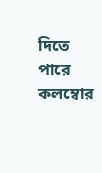দিতে পারে কলম্বোর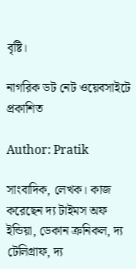বৃষ্টি।

নাগরিক ডট নেট ওয়েবসাইটে প্রকাশিত

Author: Pratik

সাংবাদিক, লেখক। কাজ করেছেন দ্য টাইমস অফ ইন্ডিয়া, ডেকান ক্রনিকল, দ্য টেলিগ্রাফ, দ্য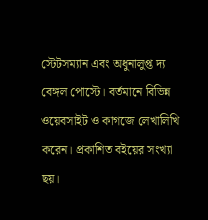স্টেটসম্যান এবং অধুনালুপ্ত দ্য বেঙ্গল পোস্টে। বর্তমানে বিভিন্ন ওয়েবসাইট ও কাগজে লেখালিখি করেন। প্রকাশিত বইয়ের সংখ্যা ছয়।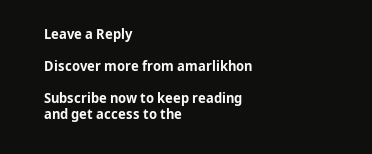Leave a Reply

Discover more from amarlikhon

Subscribe now to keep reading and get access to the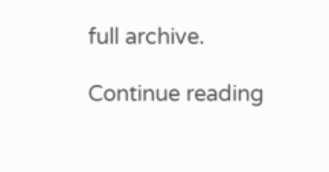full archive.

Continue reading